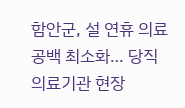함안군, 설 연휴 의료공백 최소화… 당직의료기관 현장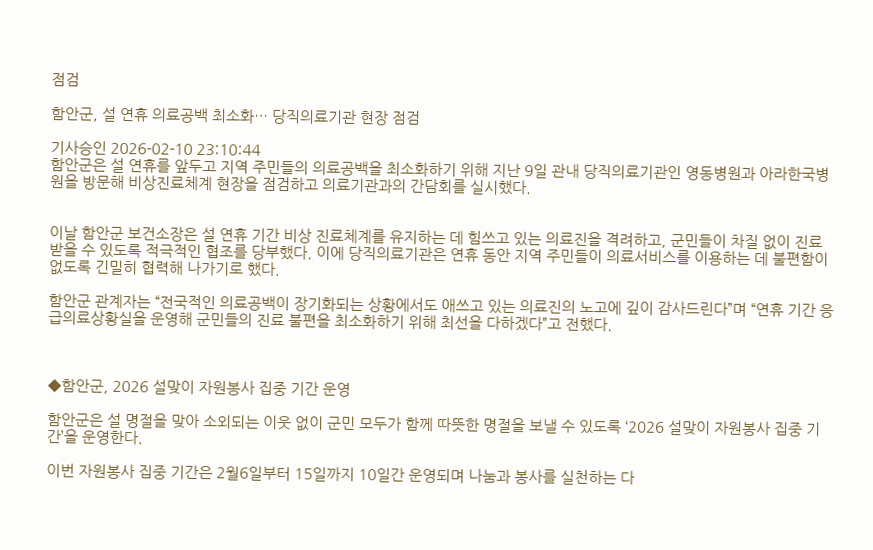점검

함안군, 설 연휴 의료공백 최소화… 당직의료기관 현장 점검

기사승인 2026-02-10 23:10:44
함안군은 설 연휴를 앞두고 지역 주민들의 의료공백을 최소화하기 위해 지난 9일 관내 당직의료기관인 영동병원과 아라한국병원을 방문해 비상진료체계 현장을 점검하고 의료기관과의 간담회를 실시했다.


이날 함안군 보건소장은 설 연휴 기간 비상 진료체계를 유지하는 데 힘쓰고 있는 의료진을 격려하고, 군민들이 차질 없이 진료받을 수 있도록 적극적인 협조를 당부했다. 이에 당직의료기관은 연휴 동안 지역 주민들이 의료서비스를 이용하는 데 불편함이 없도록 긴밀히 협력해 나가기로 했다.

함안군 관계자는 “전국적인 의료공백이 장기화되는 상황에서도 애쓰고 있는 의료진의 노고에 깊이 감사드린다”며 “연휴 기간 응급의료상황실을 운영해 군민들의 진료 불편을 최소화하기 위해 최선을 다하겠다”고 전했다.



◆함안군, 2026 설맞이 자원봉사 집중 기간 운영

함안군은 설 명절을 맞아 소외되는 이웃 없이 군민 모두가 함께 따뜻한 명절을 보낼 수 있도록 ‘2026 설맞이 자원봉사 집중 기간’을 운영한다.

이번 자원봉사 집중 기간은 2월6일부터 15일까지 10일간 운영되며 나눔과 봉사를 실천하는 다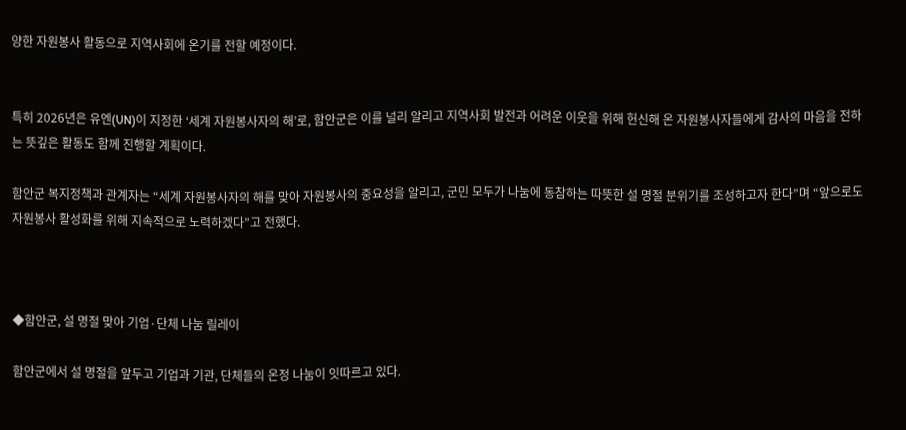양한 자원봉사 활동으로 지역사회에 온기를 전할 예정이다.


특히 2026년은 유엔(UN)이 지정한 ‘세계 자원봉사자의 해’로, 함안군은 이를 널리 알리고 지역사회 발전과 어려운 이웃을 위해 헌신해 온 자원봉사자들에게 감사의 마음을 전하는 뜻깊은 활동도 함께 진행할 계획이다.

함안군 복지정책과 관계자는 “세계 자원봉사자의 해를 맞아 자원봉사의 중요성을 알리고, 군민 모두가 나눔에 동참하는 따뜻한 설 명절 분위기를 조성하고자 한다”며 “앞으로도 자원봉사 활성화를 위해 지속적으로 노력하겠다”고 전했다.



◆함안군, 설 명절 맞아 기업·단체 나눔 릴레이

함안군에서 설 명절을 앞두고 기업과 기관, 단체들의 온정 나눔이 잇따르고 있다.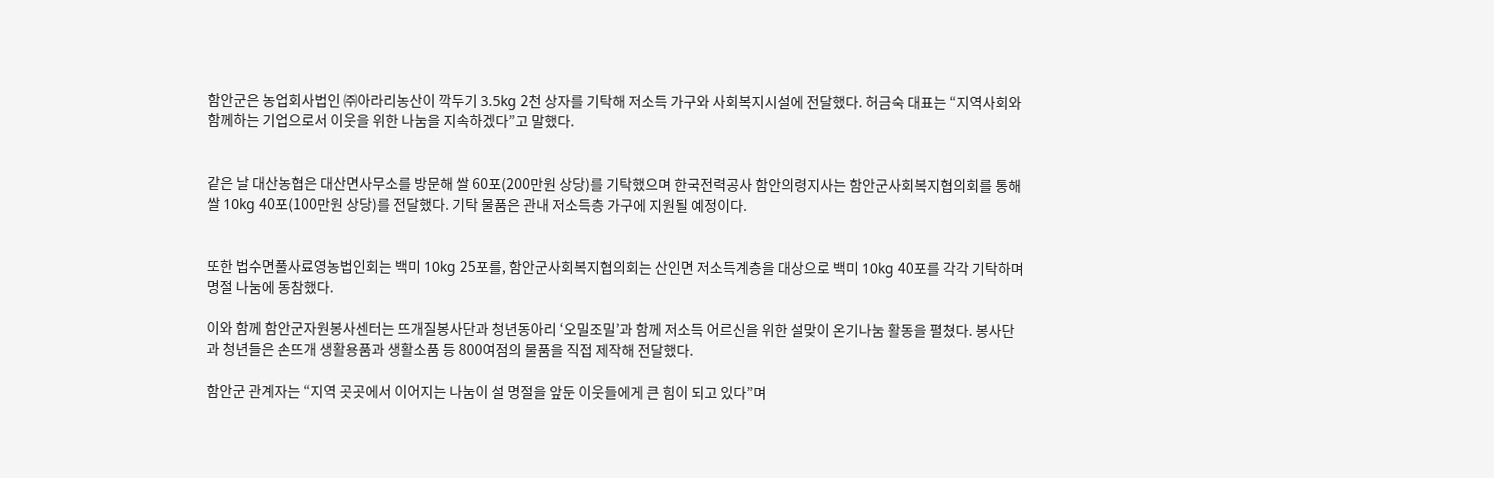함안군은 농업회사법인 ㈜아라리농산이 깍두기 3.5kg 2천 상자를 기탁해 저소득 가구와 사회복지시설에 전달했다. 허금숙 대표는 “지역사회와 함께하는 기업으로서 이웃을 위한 나눔을 지속하겠다”고 말했다.


같은 날 대산농협은 대산면사무소를 방문해 쌀 60포(200만원 상당)를 기탁했으며 한국전력공사 함안의령지사는 함안군사회복지협의회를 통해 쌀 10kg 40포(100만원 상당)를 전달했다. 기탁 물품은 관내 저소득층 가구에 지원될 예정이다.


또한 법수면풀사료영농법인회는 백미 10kg 25포를, 함안군사회복지협의회는 산인면 저소득계층을 대상으로 백미 10kg 40포를 각각 기탁하며 명절 나눔에 동참했다.

이와 함께 함안군자원봉사센터는 뜨개질봉사단과 청년동아리 ‘오밀조밀’과 함께 저소득 어르신을 위한 설맞이 온기나눔 활동을 펼쳤다. 봉사단과 청년들은 손뜨개 생활용품과 생활소품 등 800여점의 물품을 직접 제작해 전달했다.

함안군 관계자는 “지역 곳곳에서 이어지는 나눔이 설 명절을 앞둔 이웃들에게 큰 힘이 되고 있다”며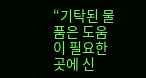“기탁된 물품은 도움이 필요한 곳에 신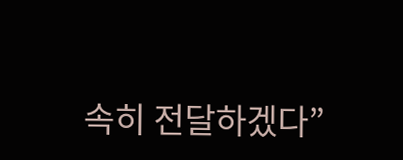속히 전달하겠다”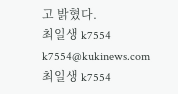고 밝혔다.
최일생 k7554
k7554@kukinews.com
최일생 k7554